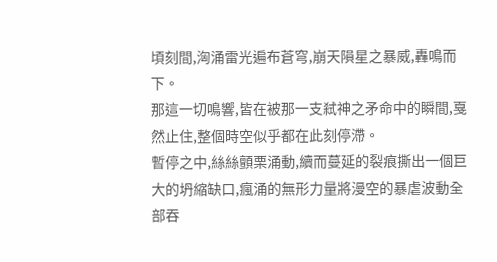頃刻間,洶涌雷光遍布蒼穹,崩天隕星之暴威,轟鳴而下。
那這一切鳴響,皆在被那一支弒神之矛命中的瞬間,戛然止住,整個時空似乎都在此刻停滯。
暫停之中,絲絲顫栗涌動,續而蔓延的裂痕撕出一個巨大的坍縮缺口,瘋涌的無形力量將漫空的暴虐波動全部吞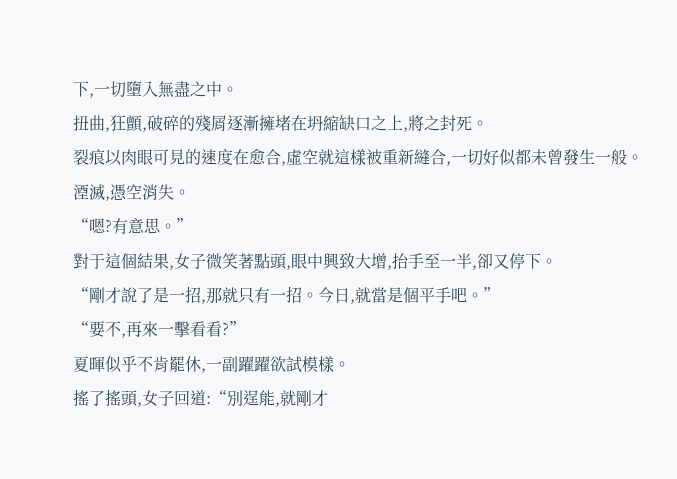下,一切墮入無盡之中。
扭曲,狂顫,破碎的殘屑逐漸擁堵在坍縮缺口之上,將之封死。
裂痕以肉眼可見的速度在愈合,虛空就這樣被重新縫合,一切好似都未曾發生一般。
湮滅,憑空消失。
“嗯?有意思。”
對于這個結果,女子微笑著點頭,眼中興致大增,抬手至一半,卻又停下。
“剛才說了是一招,那就只有一招。今日,就當是個平手吧。”
“要不,再來一擊看看?”
夏暉似乎不肯罷休,一副躍躍欲試模樣。
搖了搖頭,女子回道:“別逞能,就剛才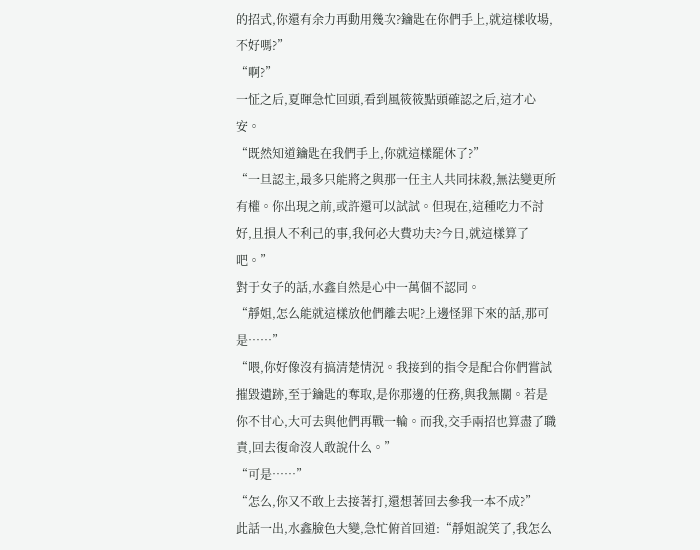的招式,你還有余力再動用幾次?鑰匙在你們手上,就這樣收場,不好嗎?”
“啊?”
一怔之后,夏暉急忙回頭,看到風筱筱點頭確認之后,這才心安。
“既然知道鑰匙在我們手上,你就這樣罷休了?”
“一旦認主,最多只能將之與那一任主人共同抹殺,無法變更所有權。你出現之前,或許還可以試試。但現在,這種吃力不討好,且損人不利己的事,我何必大費功夫?今日,就這樣算了吧。”
對于女子的話,水鑫自然是心中一萬個不認同。
“靜姐,怎么能就這樣放他們離去呢?上邊怪罪下來的話,那可是……”
“喂,你好像沒有搞清楚情況。我接到的指令是配合你們嘗試摧毀遺跡,至于鑰匙的奪取,是你那邊的任務,與我無關。若是你不甘心,大可去與他們再戰一輪。而我,交手兩招也算盡了職責,回去復命沒人敢說什么。”
“可是……”
“怎么,你又不敢上去接著打,還想著回去參我一本不成?”
此話一出,水鑫臉色大變,急忙俯首回道:“靜姐說笑了,我怎么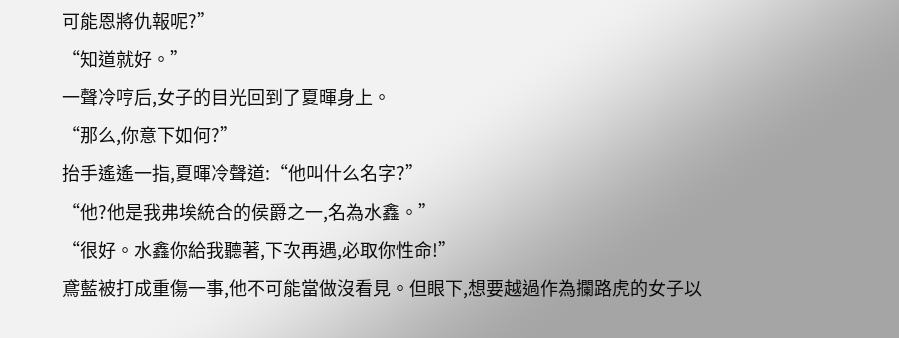可能恩將仇報呢?”
“知道就好。”
一聲冷哼后,女子的目光回到了夏暉身上。
“那么,你意下如何?”
抬手遙遙一指,夏暉冷聲道:“他叫什么名字?”
“他?他是我弗埃統合的侯爵之一,名為水鑫。”
“很好。水鑫你給我聽著,下次再遇,必取你性命!”
鳶藍被打成重傷一事,他不可能當做沒看見。但眼下,想要越過作為攔路虎的女子以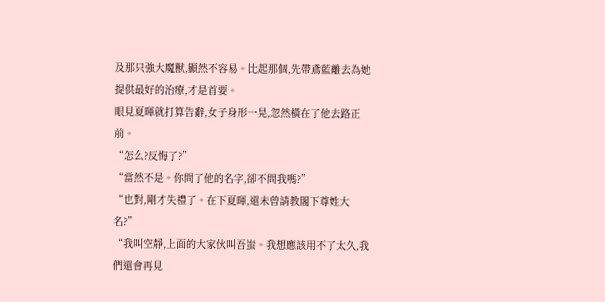及那只強大魔獸,顯然不容易。比起那個,先帶鳶藍離去為她提供最好的治療,才是首要。
眼見夏暉就打算告辭,女子身形一晃,忽然橫在了他去路正前。
“怎么?反悔了?”
“當然不是。你問了他的名字,卻不問我嗎?”
“也對,剛才失禮了。在下夏暉,還未曾請教閣下尊姓大名?”
“我叫空靜,上面的大家伙叫吾蚩。我想應該用不了太久,我們還會再見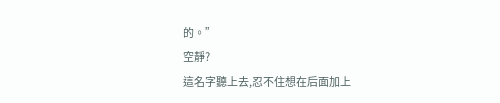的。”
空靜?
這名字聽上去,忍不住想在后面加上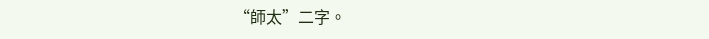“師太”二字。